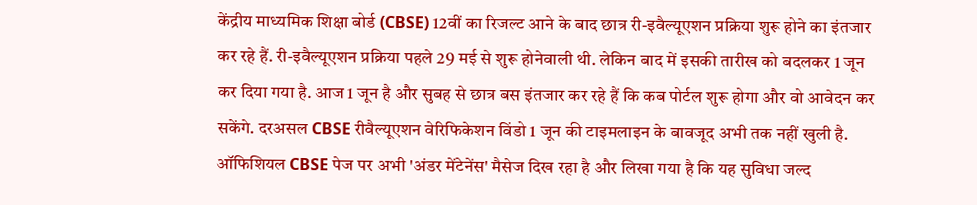केंद्रीय माध्यमिक शिक्षा बोर्ड (CBSE) 12वीं का रिजल्ट आने के बाद छात्र री-इवैल्यूएशन प्रक्रिया शुरू होने का इंतजार कर रहे हैं. री-इवैल्यूएशन प्रक्रिया पहले 29 मई से शुरू होनेवाली थी. लेकिन बाद में इसकी तारीख को बदलकर 1 जून कर दिया गया है. आज 1 जून है और सुबह से छात्र बस इंतजार कर रहे हैं कि कब पोर्टल शुरू होगा और वो आवेदन कर सकेंगे. दरअसल CBSE रीवैल्यूएशन वेरिफिकेशन विंडो 1 जून की टाइमलाइन के बावजूद अभी तक नहीं खुली है. ऑफिशियल CBSE पेज पर अभी 'अंडर मेंटेनेंस' मैसेज दिख रहा है और लिखा गया है कि यह सुविधा जल्द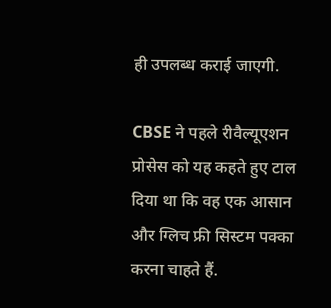ही उपलब्ध कराई जाएगी.

CBSE ने पहले रीवैल्यूएशन प्रोसेस को यह कहते हुए टाल दिया था कि वह एक आसान और ग्लिच फ्री सिस्टम पक्का करना चाहते हैं.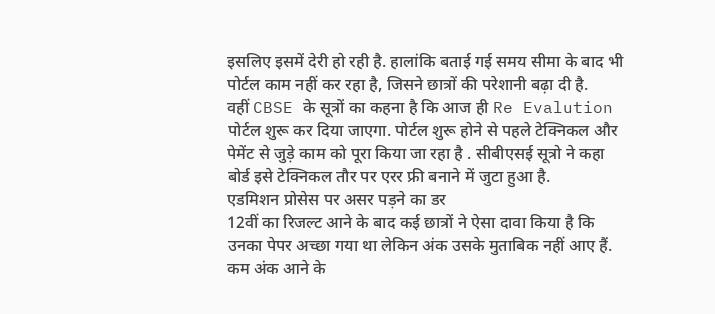इसलिए इसमें देरी हो रही है. हालांकि बताई गई समय सीमा के बाद भी पोर्टल काम नहीं कर रहा है, जिसने छात्रों की परेशानी बढ़ा दी है.
वहीं CBSE के सूत्रों का कहना है कि आज ही Re Evalution पोर्टल शुरू कर दिया जाएगा. पोर्टल शुरू होने से पहले टेक्निकल और पेमेंट से जुड़े काम को पूरा किया जा रहा है . सीबीएसई सूत्रो ने कहा बोर्ड इसे टेक्निकल तौर पर एरर फ्री बनाने में जुटा हुआ है.
एडमिशन प्रोसेस पर असर पड़ने का डर
12वीं का रिजल्ट आने के बाद कई छात्रों ने ऐसा दावा किया है कि उनका पेपर अच्छा गया था लेकिन अंक उसके मुताबिक नहीं आए हैं. कम अंक आने के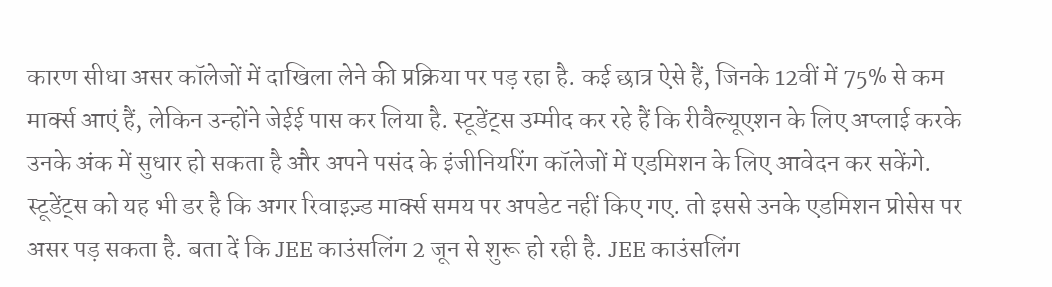कारण सीधा असर कॉलेजों में दाखिला लेने की प्रक्रिया पर पड़ रहा है. कई छात्र ऐसे हैं, जिनके 12वीं में 75% से कम मार्क्स आएं हैं, लेकिन उन्होंने जेईई पास कर लिया है. स्टूडेंट्स उम्मीद कर रहे हैं कि रीवैल्यूएशन के लिए अप्लाई करके उनके अंक में सुधार हो सकता है और अपने पसंद के इंजीनियरिंग कॉलेजों में एडमिशन के लिए आवेदन कर सकेंगे.
स्टूडेंट्स को यह भी डर है कि अगर रिवाइज़्ड मार्क्स समय पर अपडेट नहीं किए गए. तो इससे उनके एडमिशन प्रोसेस पर असर पड़ सकता है. बता दें कि JEE काउंसलिंग 2 जून से शुरू हो रही है. JEE काउंसलिंग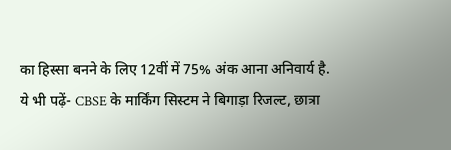का हिस्सा बनने के लिए 12वीं में 75% अंक आना अनिवार्य है.
ये भी पढ़ें- CBSE के मार्किंग सिस्टम ने बिगाड़ा रिजल्ट, छात्रा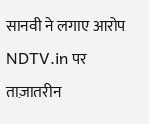सानवी ने लगाए आरोप
NDTV.in पर ताज़ातरीन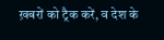ख़बरों को ट्रैक करें, व देश के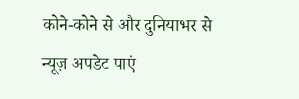कोने-कोने से और दुनियाभर से न्यूज़ अपडेट पाएं